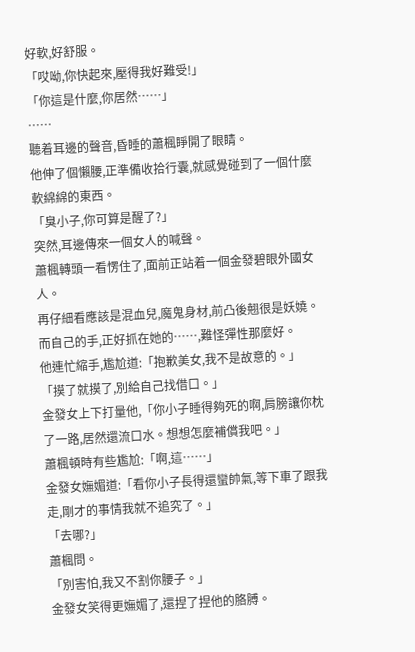好軟,好舒服。
「哎呦,你快起來,壓得我好難受!」
「你這是什麼,你居然……」
……
聽着耳邊的聲音,昏睡的蕭楓睜開了眼睛。
他伸了個懶腰,正準備收拾行囊,就感覺碰到了一個什麼軟綿綿的東西。
「臭小子,你可算是醒了?」
突然,耳邊傳來一個女人的喊聲。
蕭楓轉頭一看愣住了,面前正站着一個金發碧眼外國女人。
再仔細看應該是混血兒,魔鬼身材,前凸後翹很是妖嬈。
而自己的手,正好抓在她的……,難怪彈性那麼好。
他連忙縮手,尷尬道:「抱歉美女,我不是故意的。」
「摸了就摸了,別給自己找借口。」
金發女上下打量他,「你小子睡得夠死的啊,肩膀讓你枕了一路,居然還流口水。想想怎麼補償我吧。」
蕭楓頓時有些尷尬:「啊,這……」
金發女嫵媚道:「看你小子長得還蠻帥氣,等下車了跟我走,剛才的事情我就不追究了。」
「去哪?」
蕭楓問。
「別害怕,我又不割你腰子。」
金發女笑得更嫵媚了,還捏了捏他的胳膊。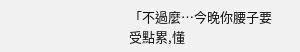「不過麼…今晚你腰子要受點累,懂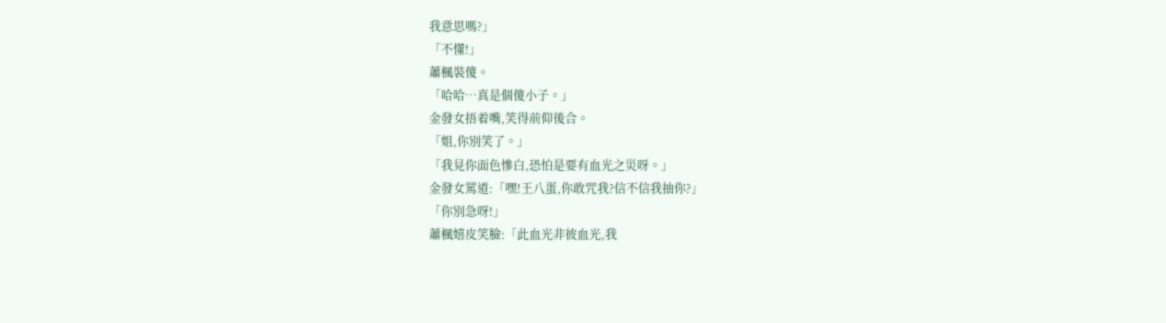我意思嗎?」
「不懂!」
蕭楓裝傻。
「哈哈…真是個傻小子。」
金發女捂着嘴,笑得前仰後合。
「姐,你別笑了。」
「我見你面色慘白,恐怕是要有血光之災呀。」
金發女罵道:「嘿!王八蛋,你敢咒我?信不信我抽你?」
「你別急呀!」
蕭楓嬉皮笑臉:「此血光非彼血光,我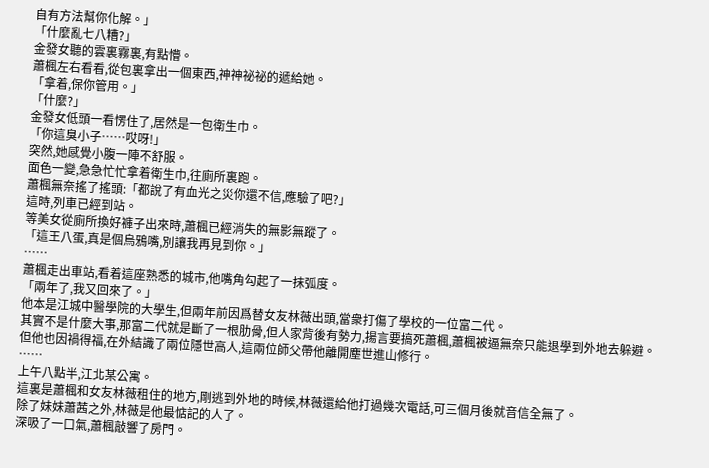自有方法幫你化解。」
「什麼亂七八糟?」
金發女聽的雲裏霧裏,有點懵。
蕭楓左右看看,從包裏拿出一個東西,神神祕祕的遞給她。
「拿着,保你管用。」
「什麼?」
金發女低頭一看愣住了,居然是一包衛生巾。
「你這臭小子……哎呀!」
突然,她感覺小腹一陣不舒服。
面色一變,急急忙忙拿着衛生巾,往廁所裏跑。
蕭楓無奈搖了搖頭:「都說了有血光之災你還不信,應驗了吧?」
這時,列車已經到站。
等美女從廁所換好褲子出來時,蕭楓已經消失的無影無蹤了。
「這王八蛋,真是個烏鴉嘴,別讓我再見到你。」
……
蕭楓走出車站,看着這座熟悉的城市,他嘴角勾起了一抹弧度。
「兩年了,我又回來了。」
他本是江城中醫學院的大學生,但兩年前因爲替女友林薇出頭,當衆打傷了學校的一位富二代。
其實不是什麼大事,那富二代就是斷了一根肋骨,但人家背後有勢力,揚言要搞死蕭楓,蕭楓被逼無奈只能退學到外地去躲避。
但他也因禍得福,在外結識了兩位隱世高人,這兩位師父帶他離開塵世進山修行。
……
上午八點半,江北某公寓。
這裏是蕭楓和女友林薇租住的地方,剛逃到外地的時候,林薇還給他打過幾次電話,可三個月後就音信全無了。
除了妹妹蕭茜之外,林薇是他最惦記的人了。
深吸了一口氣,蕭楓敲響了房門。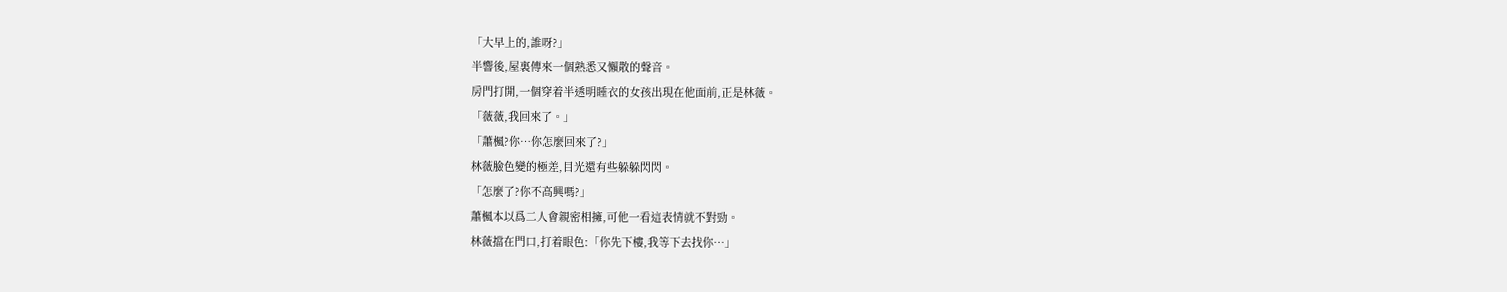「大早上的,誰呀?」
半響後,屋裏傳來一個熟悉又懶散的聲音。
房門打開,一個穿着半透明睡衣的女孩出現在他面前,正是林薇。
「薇薇,我回來了。」
「蕭楓?你…你怎麼回來了?」
林薇臉色變的極差,目光還有些躲躲閃閃。
「怎麼了?你不高興嗎?」
蕭楓本以爲二人會親密相擁,可他一看這表情就不對勁。
林薇擋在門口,打着眼色:「你先下樓,我等下去找你…」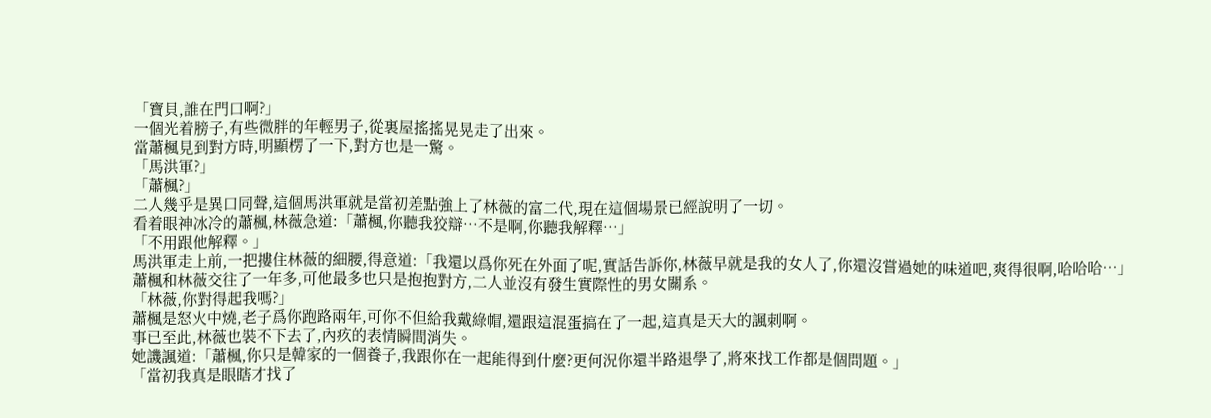「寶貝,誰在門口啊?」
一個光着膀子,有些微胖的年輕男子,從裏屋搖搖晃晃走了出來。
當蕭楓見到對方時,明顯楞了一下,對方也是一驚。
「馬洪軍?」
「蕭楓?」
二人幾乎是異口同聲,這個馬洪軍就是當初差點強上了林薇的富二代,現在這個場景已經說明了一切。
看着眼神冰冷的蕭楓,林薇急道:「蕭楓,你聽我狡辯…不是啊,你聽我解釋…」
「不用跟他解釋。」
馬洪軍走上前,一把摟住林薇的細腰,得意道:「我還以爲你死在外面了呢,實話告訴你,林薇早就是我的女人了,你還沒嘗過她的味道吧,爽得很啊,哈哈哈…」
蕭楓和林薇交往了一年多,可他最多也只是抱抱對方,二人並沒有發生實際性的男女關系。
「林薇,你對得起我嗎?」
蕭楓是怒火中燒,老子爲你跑路兩年,可你不但給我戴綠帽,還跟這混蛋搞在了一起,這真是天大的諷刺啊。
事已至此,林薇也裝不下去了,內疚的表情瞬間消失。
她譏諷道:「蕭楓,你只是韓家的一個養子,我跟你在一起能得到什麼?更何況你還半路退學了,將來找工作都是個問題。」
「當初我真是眼瞎才找了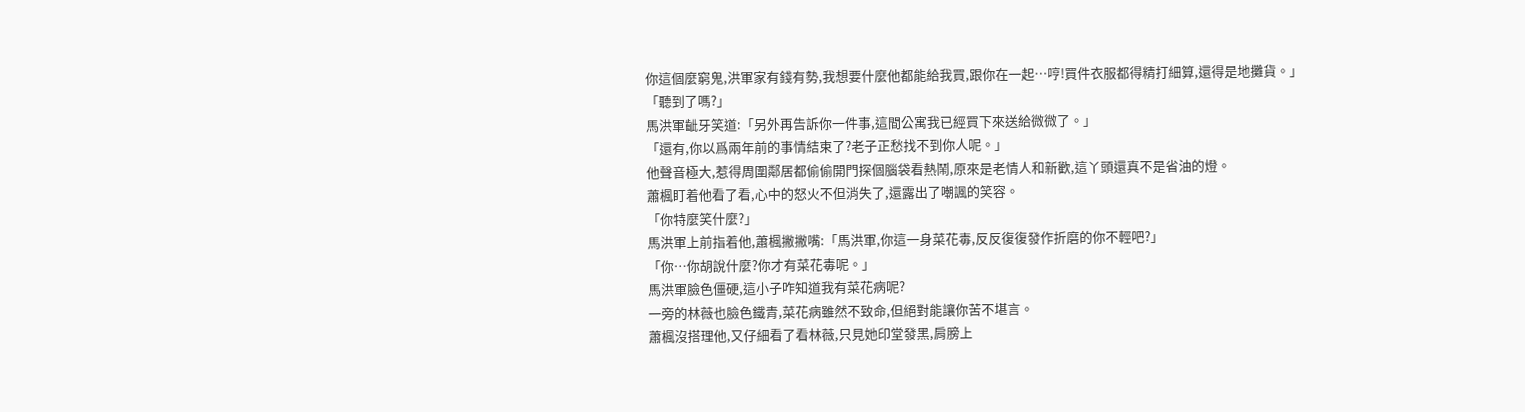你這個麼窮鬼,洪軍家有錢有勢,我想要什麼他都能給我買,跟你在一起…哼!買件衣服都得精打細算,還得是地攤貨。」
「聽到了嗎?」
馬洪軍齜牙笑道:「另外再告訴你一件事,這間公寓我已經買下來送給微微了。」
「還有,你以爲兩年前的事情結束了?老子正愁找不到你人呢。」
他聲音極大,惹得周圍鄰居都偷偷開門探個腦袋看熱鬧,原來是老情人和新歡,這丫頭還真不是省油的燈。
蕭楓盯着他看了看,心中的怒火不但消失了,還露出了嘲諷的笑容。
「你特麼笑什麼?」
馬洪軍上前指着他,蕭楓撇撇嘴:「馬洪軍,你這一身菜花毒,反反復復發作折磨的你不輕吧?」
「你…你胡說什麼?你才有菜花毒呢。」
馬洪軍臉色僵硬,這小子咋知道我有菜花病呢?
一旁的林薇也臉色鐵青,菜花病雖然不致命,但絕對能讓你苦不堪言。
蕭楓沒搭理他,又仔細看了看林薇,只見她印堂發黑,肩膀上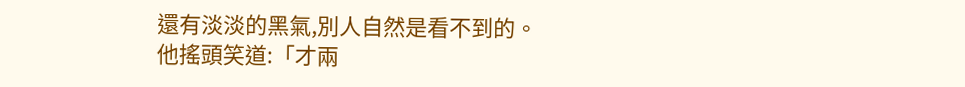還有淡淡的黑氣,別人自然是看不到的。
他搖頭笑道:「才兩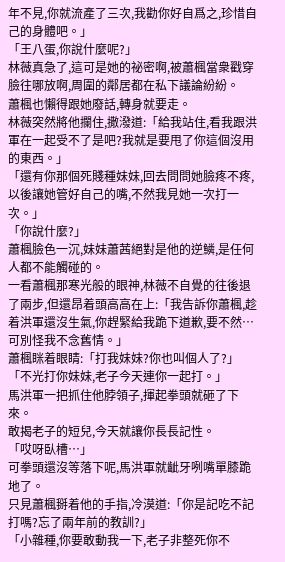年不見,你就流產了三次,我勸你好自爲之,珍惜自己的身體吧。」
「王八蛋,你說什麼呢?」
林薇真急了,這可是她的祕密啊,被蕭楓當衆戳穿臉往哪放啊,周圍的鄰居都在私下議論紛紛。
蕭楓也懶得跟她廢話,轉身就要走。
林薇突然將他攔住,撒潑道:「給我站住,看我跟洪軍在一起受不了是吧?我就是要甩了你這個沒用的東西。」
「還有你那個死賤種妹妹,回去問問她臉疼不疼,以後讓她管好自己的嘴,不然我見她一次打一次。」
「你說什麼?」
蕭楓臉色一沉,妹妹蕭茜絕對是他的逆鱗,是任何人都不能觸碰的。
一看蕭楓那寒光般的眼神,林薇不自覺的往後退了兩步,但還昂着頭高高在上:「我告訴你蕭楓,趁着洪軍還沒生氣,你趕緊給我跪下道歉,要不然…可別怪我不念舊情。」
蕭楓眯着眼睛:「打我妹妹?你也叫個人了?」
「不光打你妹妹,老子今天連你一起打。」
馬洪軍一把抓住他脖領子,揮起拳頭就砸了下來。
敢揭老子的短兒,今天就讓你長長記性。
「哎呀臥槽…」
可拳頭還沒等落下呢,馬洪軍就齜牙咧嘴單膝跪地了。
只見蕭楓掰着他的手指,冷漠道:「你是記吃不記打嗎?忘了兩年前的教訓?」
「小雜種,你要敢動我一下,老子非整死你不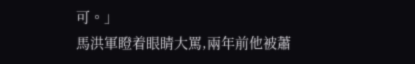可。」
馬洪軍瞪着眼睛大罵,兩年前他被蕭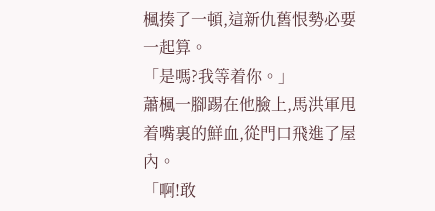楓揍了一頓,這新仇舊恨勢必要一起算。
「是嗎?我等着你。」
蕭楓一腳踢在他臉上,馬洪軍甩着嘴裏的鮮血,從門口飛進了屋內。
「啊!敢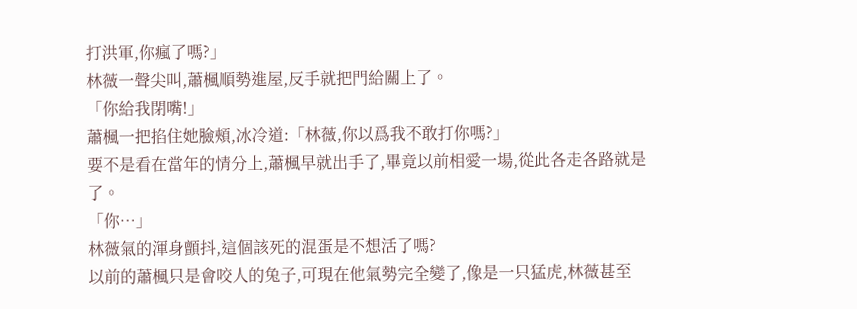打洪軍,你瘋了嗎?」
林薇一聲尖叫,蕭楓順勢進屋,反手就把門給關上了。
「你給我閉嘴!」
蕭楓一把掐住她臉頰,冰冷道:「林薇,你以爲我不敢打你嗎?」
要不是看在當年的情分上,蕭楓早就出手了,畢竟以前相愛一場,從此各走各路就是了。
「你…」
林薇氣的渾身顫抖,這個該死的混蛋是不想活了嗎?
以前的蕭楓只是會咬人的兔子,可現在他氣勢完全變了,像是一只猛虎,林薇甚至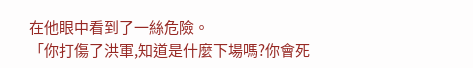在他眼中看到了一絲危險。
「你打傷了洪軍,知道是什麼下場嗎?你會死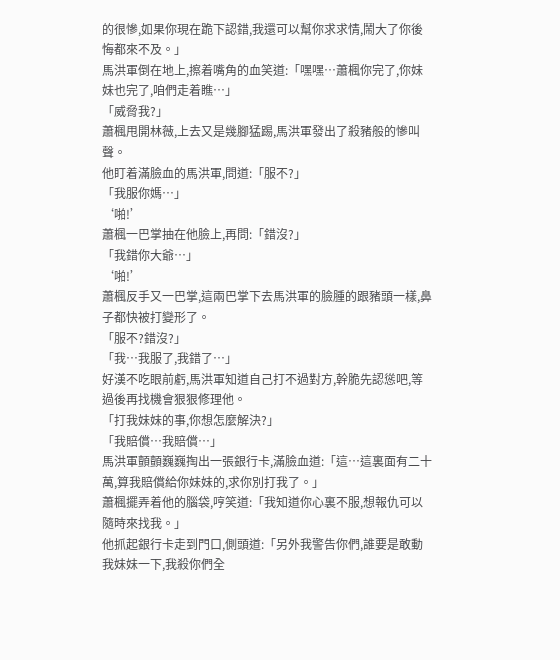的很慘,如果你現在跪下認錯,我還可以幫你求求情,鬧大了你後悔都來不及。」
馬洪軍倒在地上,擦着嘴角的血笑道:「嘿嘿…蕭楓你完了,你妹妹也完了,咱們走着瞧…」
「威脅我?」
蕭楓甩開林薇,上去又是幾腳猛踢,馬洪軍發出了殺豬般的慘叫聲。
他盯着滿臉血的馬洪軍,問道:「服不?」
「我服你媽…」
‘啪!’
蕭楓一巴掌抽在他臉上,再問:「錯沒?」
「我錯你大爺…」
‘啪!’
蕭楓反手又一巴掌,這兩巴掌下去馬洪軍的臉腫的跟豬頭一樣,鼻子都快被打變形了。
「服不?錯沒?」
「我…我服了,我錯了…」
好漢不吃眼前虧,馬洪軍知道自己打不過對方,幹脆先認慫吧,等過後再找機會狠狠修理他。
「打我妹妹的事,你想怎麼解決?」
「我賠償…我賠償…」
馬洪軍顫顫巍巍掏出一張銀行卡,滿臉血道:「這…這裏面有二十萬,算我賠償給你妹妹的,求你別打我了。」
蕭楓擺弄着他的腦袋,哼笑道:「我知道你心裏不服,想報仇可以隨時來找我。」
他抓起銀行卡走到門口,側頭道:「另外我警告你們,誰要是敢動我妹妹一下,我殺你們全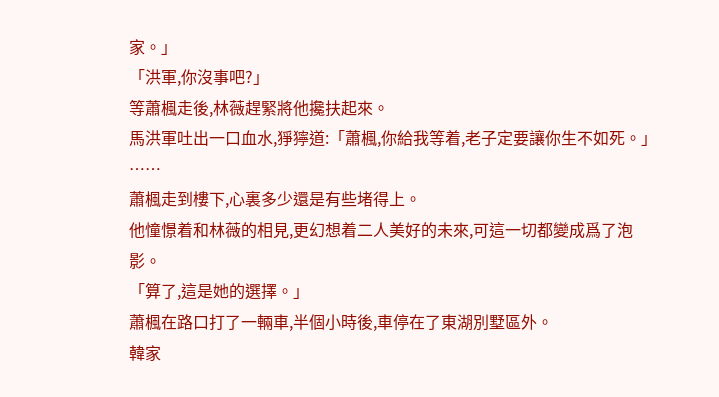家。」
「洪軍,你沒事吧?」
等蕭楓走後,林薇趕緊將他攙扶起來。
馬洪軍吐出一口血水,猙獰道:「蕭楓,你給我等着,老子定要讓你生不如死。」
……
蕭楓走到樓下,心裏多少還是有些堵得上。
他憧憬着和林薇的相見,更幻想着二人美好的未來,可這一切都變成爲了泡影。
「算了,這是她的選擇。」
蕭楓在路口打了一輛車,半個小時後,車停在了東湖別墅區外。
韓家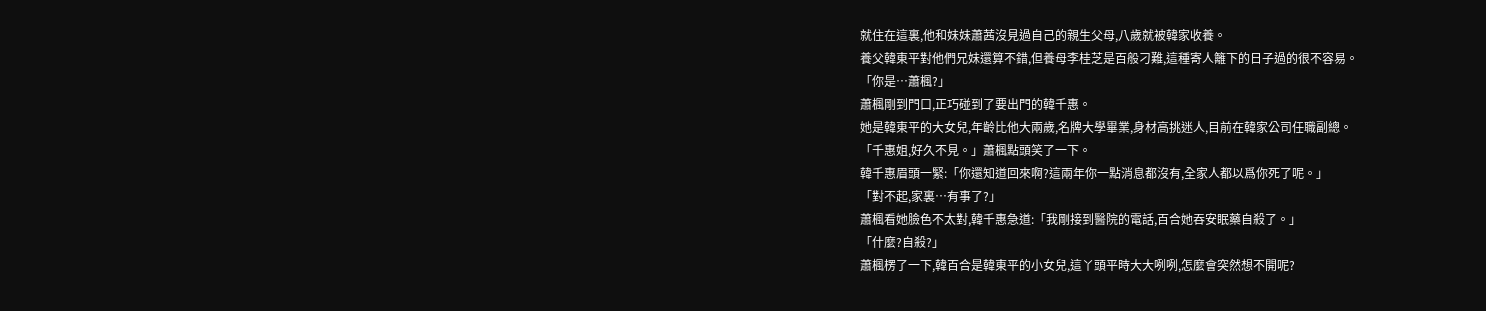就住在這裏,他和妹妹蕭茜沒見過自己的親生父母,八歲就被韓家收養。
養父韓東平對他們兄妹還算不錯,但養母李桂芝是百般刁難,這種寄人籬下的日子過的很不容易。
「你是…蕭楓?」
蕭楓剛到門口,正巧碰到了要出門的韓千惠。
她是韓東平的大女兒,年齡比他大兩歲,名牌大學畢業,身材高挑迷人,目前在韓家公司任職副總。
「千惠姐,好久不見。」蕭楓點頭笑了一下。
韓千惠眉頭一緊:「你還知道回來啊?這兩年你一點消息都沒有,全家人都以爲你死了呢。」
「對不起,家裏…有事了?」
蕭楓看她臉色不太對,韓千惠急道:「我剛接到醫院的電話,百合她吞安眠藥自殺了。」
「什麼?自殺?」
蕭楓楞了一下,韓百合是韓東平的小女兒,這丫頭平時大大咧咧,怎麼會突然想不開呢?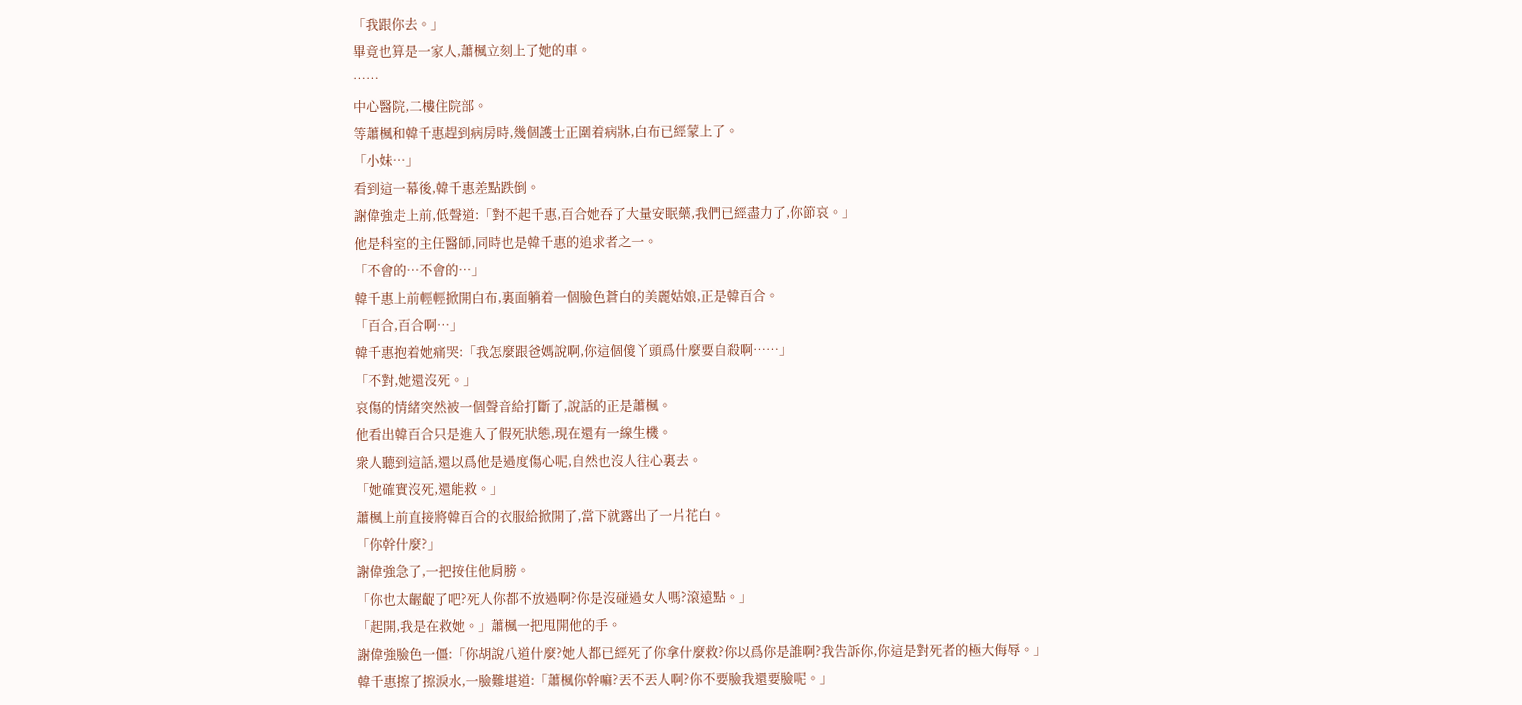「我跟你去。」
畢竟也算是一家人,蕭楓立刻上了她的車。
……
中心醫院,二樓住院部。
等蕭楓和韓千惠趕到病房時,幾個護士正圍着病牀,白布已經蒙上了。
「小妹…」
看到這一幕後,韓千惠差點跌倒。
謝偉強走上前,低聲道:「對不起千惠,百合她吞了大量安眠藥,我們已經盡力了,你節哀。」
他是科室的主任醫師,同時也是韓千惠的追求者之一。
「不會的…不會的…」
韓千惠上前輕輕掀開白布,裏面躺着一個臉色蒼白的美麗姑娘,正是韓百合。
「百合,百合啊…」
韓千惠抱着她痛哭:「我怎麼跟爸媽說啊,你這個傻丫頭爲什麼要自殺啊……」
「不對,她還沒死。」
哀傷的情緒突然被一個聲音給打斷了,說話的正是蕭楓。
他看出韓百合只是進入了假死狀態,現在還有一線生機。
衆人聽到這話,還以爲他是過度傷心呢,自然也沒人往心裏去。
「她確實沒死,還能救。」
蕭楓上前直接將韓百合的衣服給掀開了,當下就露出了一片花白。
「你幹什麼?」
謝偉強急了,一把按住他肩膀。
「你也太齷齪了吧?死人你都不放過啊?你是沒碰過女人嗎?滾遠點。」
「起開,我是在救她。」蕭楓一把甩開他的手。
謝偉強臉色一僵:「你胡說八道什麼?她人都已經死了你拿什麼救?你以爲你是誰啊?我告訴你,你這是對死者的極大侮辱。」
韓千惠擦了擦淚水,一臉難堪道:「蕭楓你幹嘛?丟不丟人啊?你不要臉我還要臉呢。」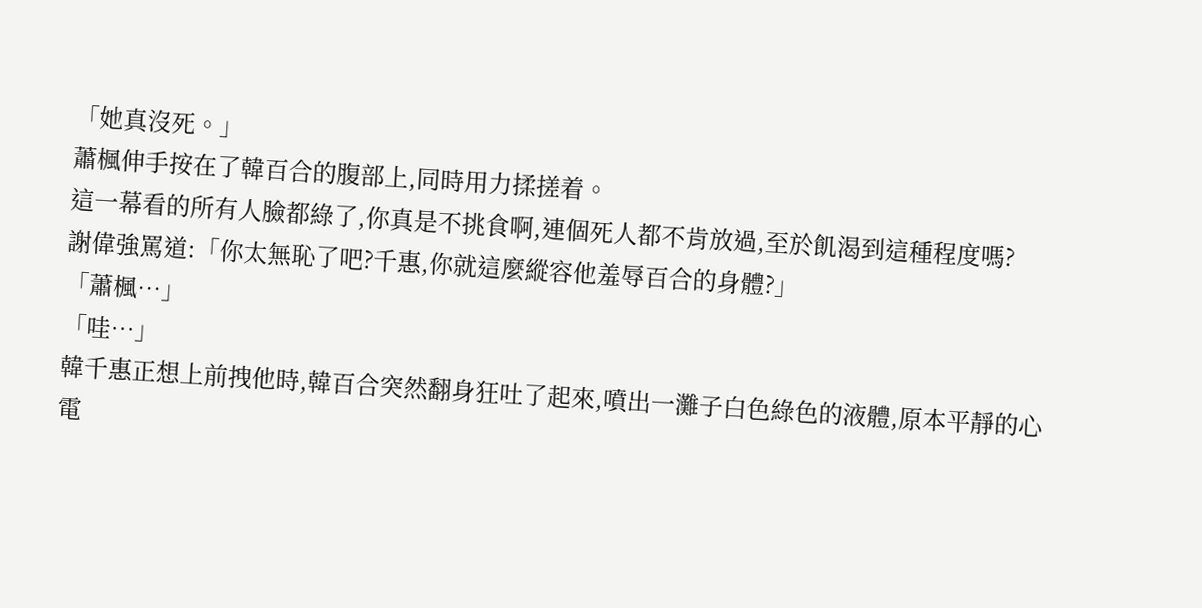「她真沒死。」
蕭楓伸手按在了韓百合的腹部上,同時用力揉搓着。
這一幕看的所有人臉都綠了,你真是不挑食啊,連個死人都不肯放過,至於飢渴到這種程度嗎?
謝偉強罵道:「你太無恥了吧?千惠,你就這麼縱容他羞辱百合的身體?」
「蕭楓…」
「哇…」
韓千惠正想上前拽他時,韓百合突然翻身狂吐了起來,噴出一灘子白色綠色的液體,原本平靜的心電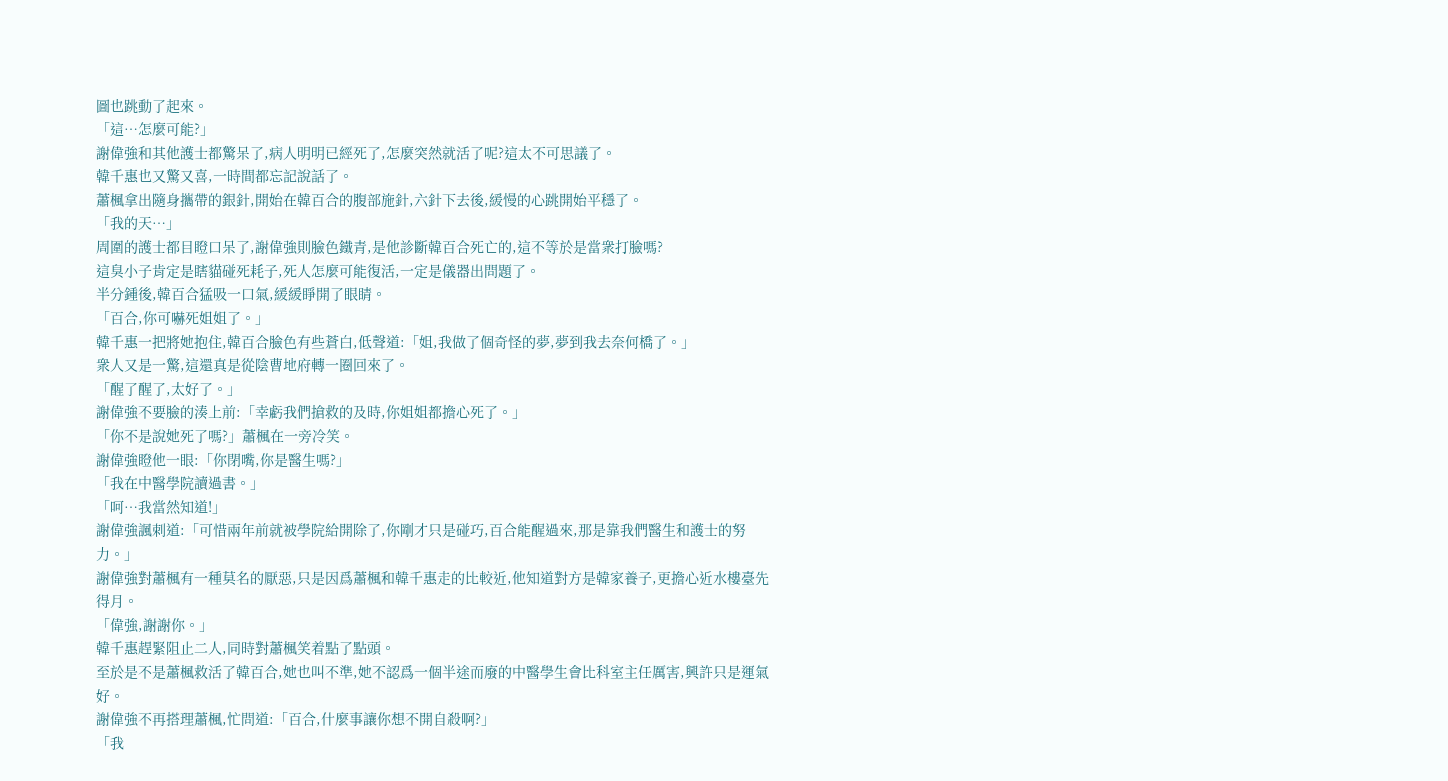圖也跳動了起來。
「這…怎麼可能?」
謝偉強和其他護士都驚呆了,病人明明已經死了,怎麼突然就活了呢?這太不可思議了。
韓千惠也又驚又喜,一時間都忘記說話了。
蕭楓拿出隨身攜帶的銀針,開始在韓百合的腹部施針,六針下去後,緩慢的心跳開始平穩了。
「我的天…」
周圍的護士都目瞪口呆了,謝偉強則臉色鐵青,是他診斷韓百合死亡的,這不等於是當衆打臉嗎?
這臭小子肯定是瞎貓碰死耗子,死人怎麼可能復活,一定是儀器出問題了。
半分鍾後,韓百合猛吸一口氣,緩緩睜開了眼睛。
「百合,你可嚇死姐姐了。」
韓千惠一把將她抱住,韓百合臉色有些蒼白,低聲道:「姐,我做了個奇怪的夢,夢到我去奈何橋了。」
衆人又是一驚,這還真是從陰曹地府轉一圈回來了。
「醒了醒了,太好了。」
謝偉強不要臉的湊上前:「幸虧我們搶救的及時,你姐姐都擔心死了。」
「你不是說她死了嗎?」蕭楓在一旁冷笑。
謝偉強瞪他一眼:「你閉嘴,你是醫生嗎?」
「我在中醫學院讀過書。」
「呵…我當然知道!」
謝偉強諷刺道:「可惜兩年前就被學院給開除了,你剛才只是碰巧,百合能醒過來,那是靠我們醫生和護士的努力。」
謝偉強對蕭楓有一種莫名的厭惡,只是因爲蕭楓和韓千惠走的比較近,他知道對方是韓家養子,更擔心近水樓臺先得月。
「偉強,謝謝你。」
韓千惠趕緊阻止二人,同時對蕭楓笑着點了點頭。
至於是不是蕭楓救活了韓百合,她也叫不準,她不認爲一個半途而廢的中醫學生會比科室主任厲害,興許只是運氣好。
謝偉強不再搭理蕭楓,忙問道:「百合,什麼事讓你想不開自殺啊?」
「我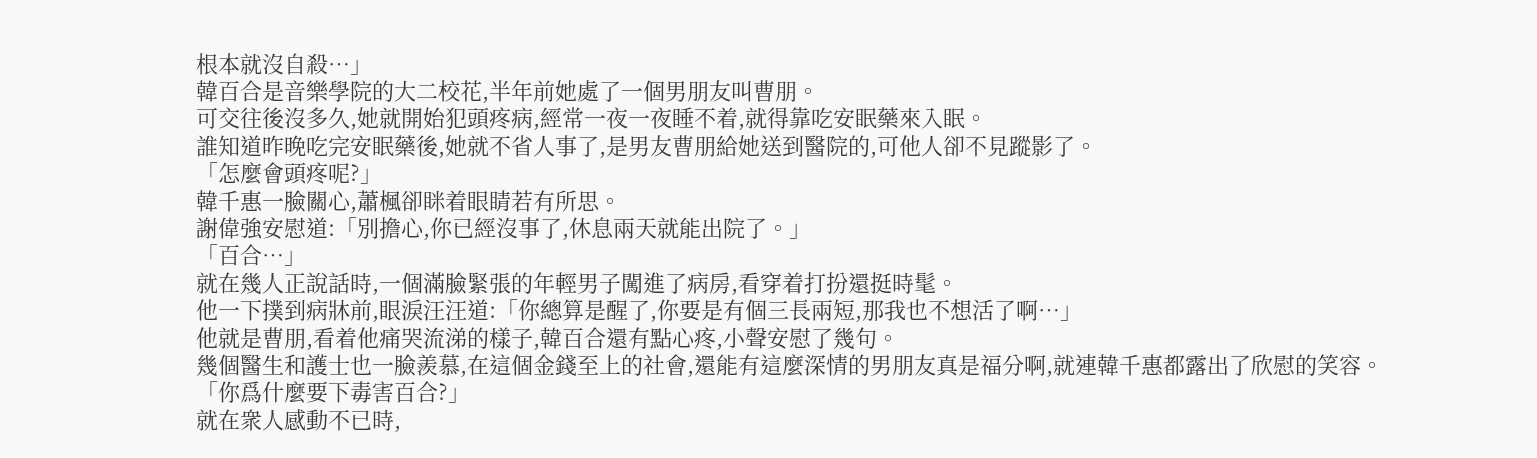根本就沒自殺…」
韓百合是音樂學院的大二校花,半年前她處了一個男朋友叫曹朋。
可交往後沒多久,她就開始犯頭疼病,經常一夜一夜睡不着,就得靠吃安眠藥來入眠。
誰知道昨晚吃完安眠藥後,她就不省人事了,是男友曹朋給她送到醫院的,可他人卻不見蹤影了。
「怎麼會頭疼呢?」
韓千惠一臉關心,蕭楓卻眯着眼睛若有所思。
謝偉強安慰道:「別擔心,你已經沒事了,休息兩天就能出院了。」
「百合…」
就在幾人正說話時,一個滿臉緊張的年輕男子闖進了病房,看穿着打扮還挺時髦。
他一下撲到病牀前,眼淚汪汪道:「你總算是醒了,你要是有個三長兩短,那我也不想活了啊…」
他就是曹朋,看着他痛哭流涕的樣子,韓百合還有點心疼,小聲安慰了幾句。
幾個醫生和護士也一臉羨慕,在這個金錢至上的社會,還能有這麼深情的男朋友真是福分啊,就連韓千惠都露出了欣慰的笑容。
「你爲什麼要下毒害百合?」
就在衆人感動不已時,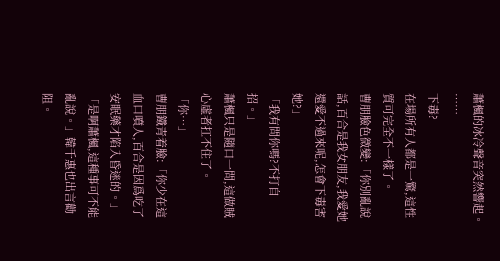蕭楓的冰冷聲音突然響起。
……
下毒?
在場所有人都是一驚,這性質可完全不一樣了。
曹朋臉色微變:「你別亂說話,百合是我女朋友,我愛她還愛不過來呢,怎會下毒害她?」
「我有問你嗎?不打自招。」
蕭楓只是隨口一問,這做賊心虛者扛不住了。
「你…」
曹朋鐵青着臉:「你少在這血口噴人,百合是因爲吃了安眠藥才陷入昏迷的。」
「是啊蕭楓,這種事可不能亂說。」韓千惠也出言勸阻。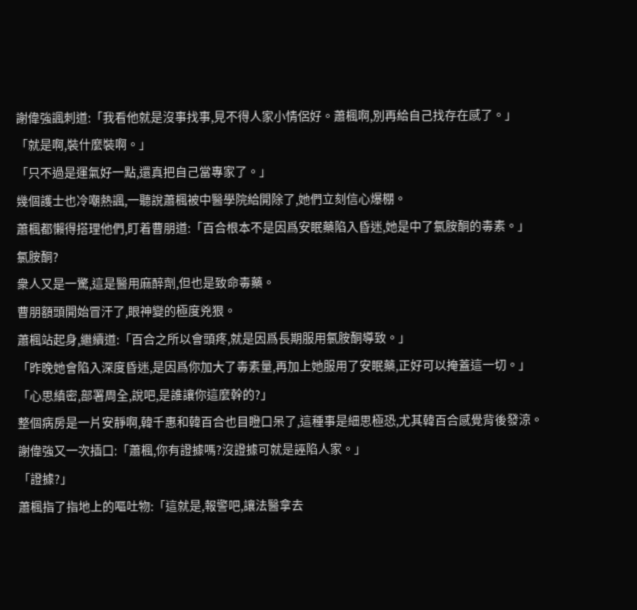謝偉強諷刺道:「我看他就是沒事找事,見不得人家小情侶好。蕭楓啊,別再給自己找存在感了。」
「就是啊,裝什麼裝啊。」
「只不過是運氣好一點,還真把自己當專家了。」
幾個護士也冷嘲熱諷,一聽說蕭楓被中醫學院給開除了,她們立刻信心爆棚。
蕭楓都懶得搭理他們,盯着曹朋道:「百合根本不是因爲安眠藥陷入昏迷,她是中了氯胺酮的毒素。」
氯胺酮?
衆人又是一驚,這是醫用麻醉劑,但也是致命毒藥。
曹朋額頭開始冒汗了,眼神變的極度兇狠。
蕭楓站起身,繼續道:「百合之所以會頭疼,就是因爲長期服用氯胺酮導致。」
「昨晚她會陷入深度昏迷,是因爲你加大了毒素量,再加上她服用了安眠藥,正好可以掩蓋這一切。」
「心思縝密,部署周全,說吧,是誰讓你這麼幹的?」
整個病房是一片安靜啊,韓千惠和韓百合也目瞪口呆了,這種事是細思極恐,尤其韓百合感覺背後發涼。
謝偉強又一次插口:「蕭楓,你有證據嗎?沒證據可就是誣陷人家。」
「證據?」
蕭楓指了指地上的嘔吐物:「這就是,報警吧,讓法醫拿去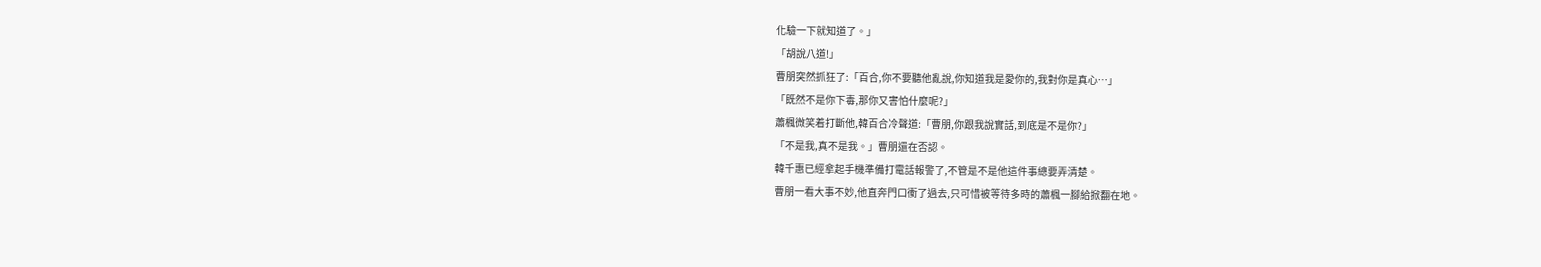化驗一下就知道了。」
「胡說八道!」
曹朋突然抓狂了:「百合,你不要聽他亂說,你知道我是愛你的,我對你是真心…」
「既然不是你下毒,那你又害怕什麼呢?」
蕭楓微笑着打斷他,韓百合冷聲道:「曹朋,你跟我說實話,到底是不是你?」
「不是我,真不是我。」曹朋還在否認。
韓千惠已經拿起手機準備打電話報警了,不管是不是他這件事總要弄清楚。
曹朋一看大事不妙,他直奔門口衝了過去,只可惜被等待多時的蕭楓一腳給掀翻在地。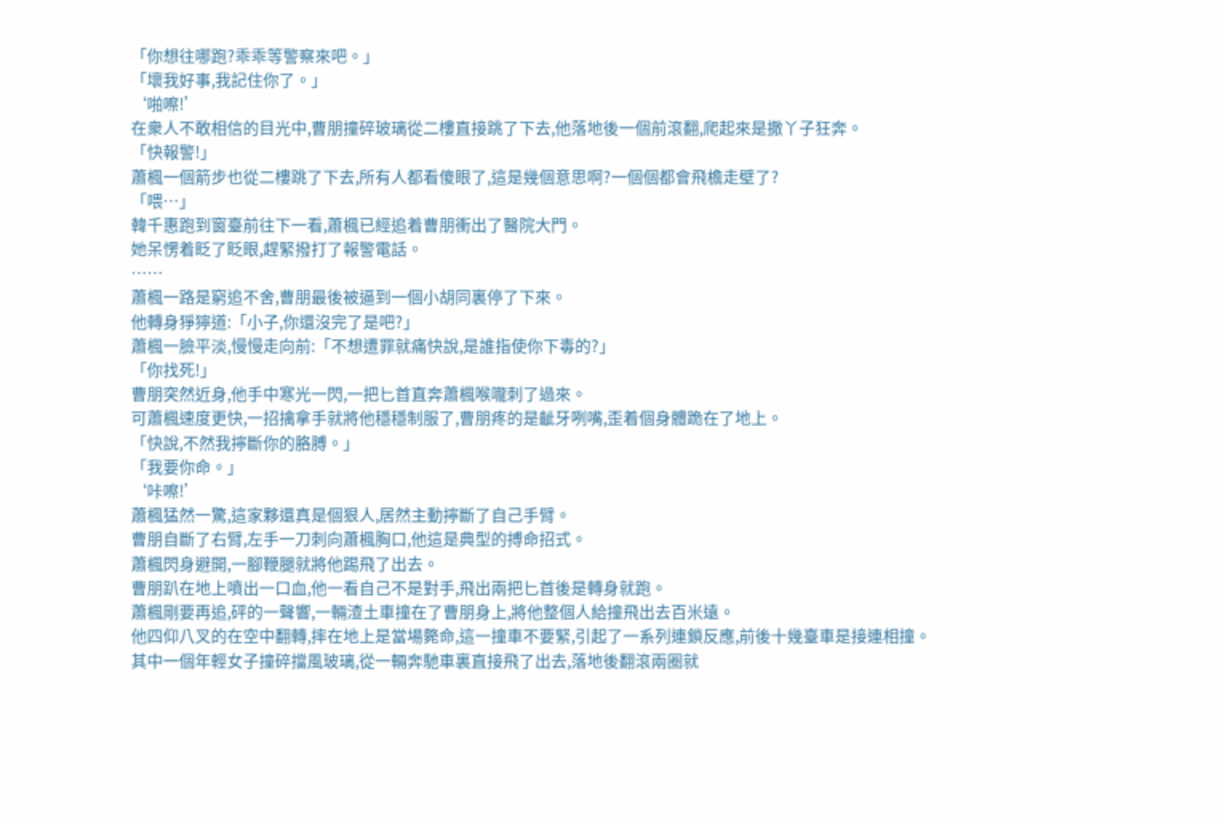「你想往哪跑?乖乖等警察來吧。」
「壞我好事,我記住你了。」
‘啪嚓!’
在衆人不敢相信的目光中,曹朋撞碎玻璃從二樓直接跳了下去,他落地後一個前滾翻,爬起來是撒丫子狂奔。
「快報警!」
蕭楓一個箭步也從二樓跳了下去,所有人都看傻眼了,這是幾個意思啊?一個個都會飛檐走壁了?
「喂…」
韓千惠跑到窗臺前往下一看,蕭楓已經追着曹朋衝出了醫院大門。
她呆愣着眨了眨眼,趕緊撥打了報警電話。
……
蕭楓一路是窮追不舍,曹朋最後被逼到一個小胡同裏停了下來。
他轉身猙獰道:「小子,你還沒完了是吧?」
蕭楓一臉平淡,慢慢走向前:「不想遭罪就痛快說,是誰指使你下毒的?」
「你找死!」
曹朋突然近身,他手中寒光一閃,一把匕首直奔蕭楓喉嚨刺了過來。
可蕭楓速度更快,一招擒拿手就將他穩穩制服了,曹朋疼的是齜牙咧嘴,歪着個身體跪在了地上。
「快說,不然我擰斷你的胳膊。」
「我要你命。」
‘咔嚓!’
蕭楓猛然一驚,這家夥還真是個狠人,居然主動擰斷了自己手臂。
曹朋自斷了右臂,左手一刀刺向蕭楓胸口,他這是典型的搏命招式。
蕭楓閃身避開,一腳鞭腿就將他踢飛了出去。
曹朋趴在地上噴出一口血,他一看自己不是對手,飛出兩把匕首後是轉身就跑。
蕭楓剛要再追,砰的一聲響,一輛渣土車撞在了曹朋身上,將他整個人給撞飛出去百米遠。
他四仰八叉的在空中翻轉,摔在地上是當場斃命,這一撞車不要緊,引起了一系列連鎖反應,前後十幾臺車是接連相撞。
其中一個年輕女子撞碎擋風玻璃,從一輛奔馳車裏直接飛了出去,落地後翻滾兩圈就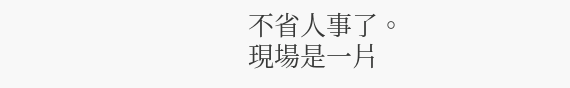不省人事了。
現場是一片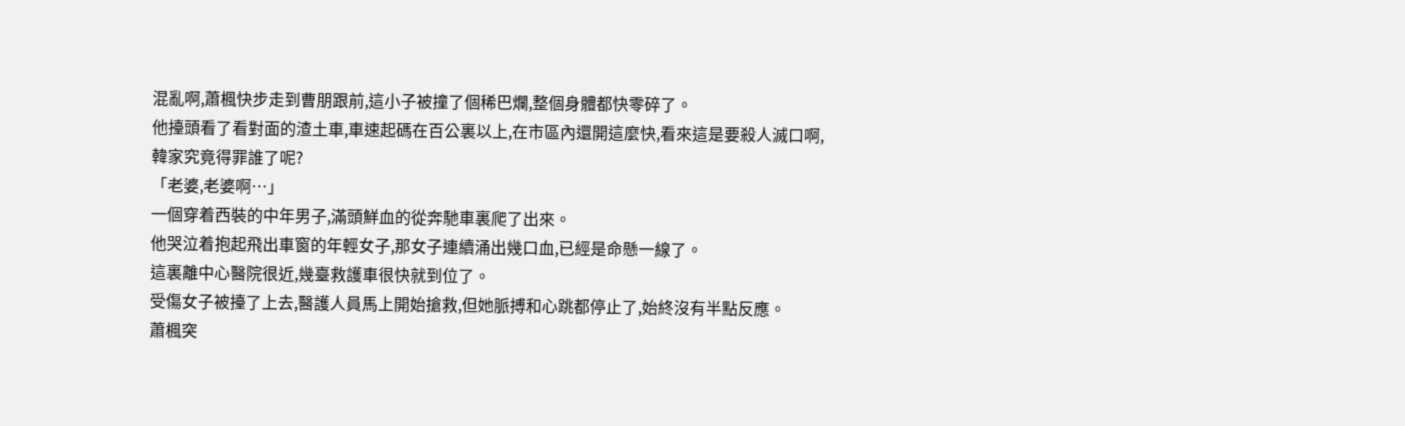混亂啊,蕭楓快步走到曹朋跟前,這小子被撞了個稀巴爛,整個身體都快零碎了。
他擡頭看了看對面的渣土車,車速起碼在百公裏以上,在市區內還開這麼快,看來這是要殺人滅口啊,韓家究竟得罪誰了呢?
「老婆,老婆啊…」
一個穿着西裝的中年男子,滿頭鮮血的從奔馳車裏爬了出來。
他哭泣着抱起飛出車窗的年輕女子,那女子連續涌出幾口血,已經是命懸一線了。
這裏離中心醫院很近,幾臺救護車很快就到位了。
受傷女子被擡了上去,醫護人員馬上開始搶救,但她脈搏和心跳都停止了,始終沒有半點反應。
蕭楓突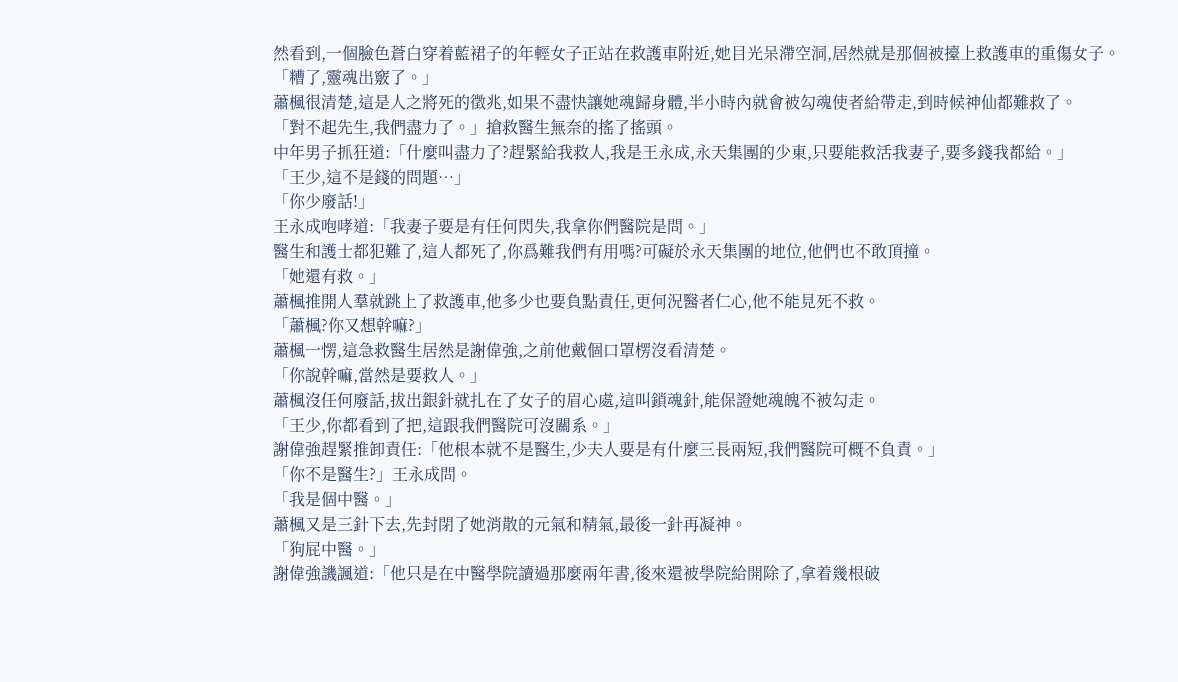然看到,一個臉色蒼白穿着藍裙子的年輕女子正站在救護車附近,她目光呆滯空洞,居然就是那個被擡上救護車的重傷女子。
「糟了,靈魂出竅了。」
蕭楓很清楚,這是人之將死的徵兆,如果不盡快讓她魂歸身體,半小時內就會被勾魂使者給帶走,到時候神仙都難救了。
「對不起先生,我們盡力了。」搶救醫生無奈的搖了搖頭。
中年男子抓狂道:「什麼叫盡力了?趕緊給我救人,我是王永成,永天集團的少東,只要能救活我妻子,要多錢我都給。」
「王少,這不是錢的問題…」
「你少廢話!」
王永成咆哮道:「我妻子要是有任何閃失,我拿你們醫院是問。」
醫生和護士都犯難了,這人都死了,你爲難我們有用嗎?可礙於永天集團的地位,他們也不敢頂撞。
「她還有救。」
蕭楓推開人羣就跳上了救護車,他多少也要負點責任,更何況醫者仁心,他不能見死不救。
「蕭楓?你又想幹嘛?」
蕭楓一愣,這急救醫生居然是謝偉強,之前他戴個口罩楞沒看清楚。
「你說幹嘛,當然是要救人。」
蕭楓沒任何廢話,拔出銀針就扎在了女子的眉心處,這叫鎖魂針,能保證她魂魄不被勾走。
「王少,你都看到了把,這跟我們醫院可沒關系。」
謝偉強趕緊推卸責任:「他根本就不是醫生,少夫人要是有什麼三長兩短,我們醫院可概不負責。」
「你不是醫生?」王永成問。
「我是個中醫。」
蕭楓又是三針下去,先封閉了她消散的元氣和精氣,最後一針再凝神。
「狗屁中醫。」
謝偉強譏諷道:「他只是在中醫學院讀過那麼兩年書,後來還被學院給開除了,拿着幾根破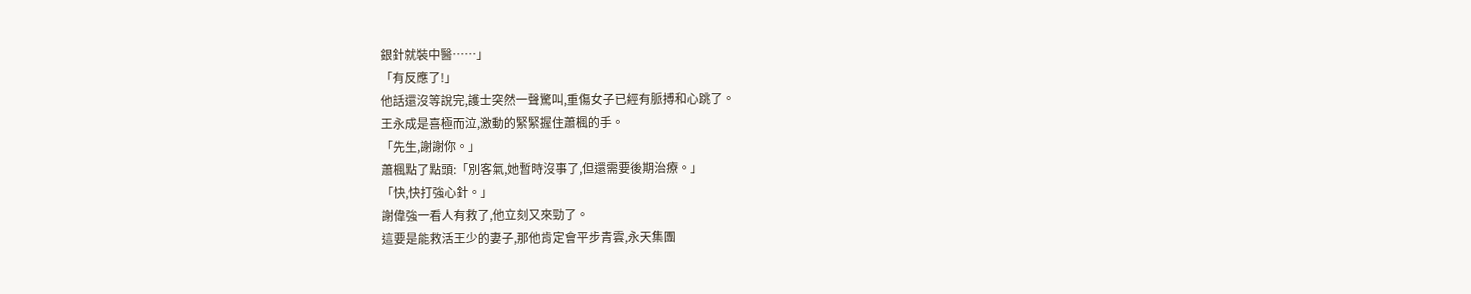銀針就裝中醫……」
「有反應了!」
他話還沒等說完,護士突然一聲驚叫,重傷女子已經有脈搏和心跳了。
王永成是喜極而泣,激動的緊緊握住蕭楓的手。
「先生,謝謝你。」
蕭楓點了點頭:「別客氣,她暫時沒事了,但還需要後期治療。」
「快,快打強心針。」
謝偉強一看人有救了,他立刻又來勁了。
這要是能救活王少的妻子,那他肯定會平步青雲,永天集團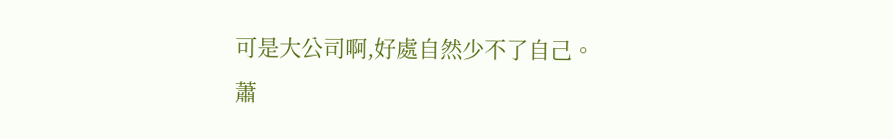可是大公司啊,好處自然少不了自己。
蕭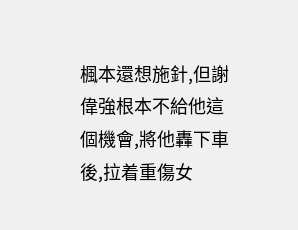楓本還想施針,但謝偉強根本不給他這個機會,將他轟下車後,拉着重傷女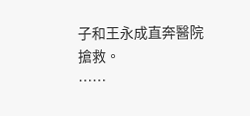子和王永成直奔醫院搶救。
……